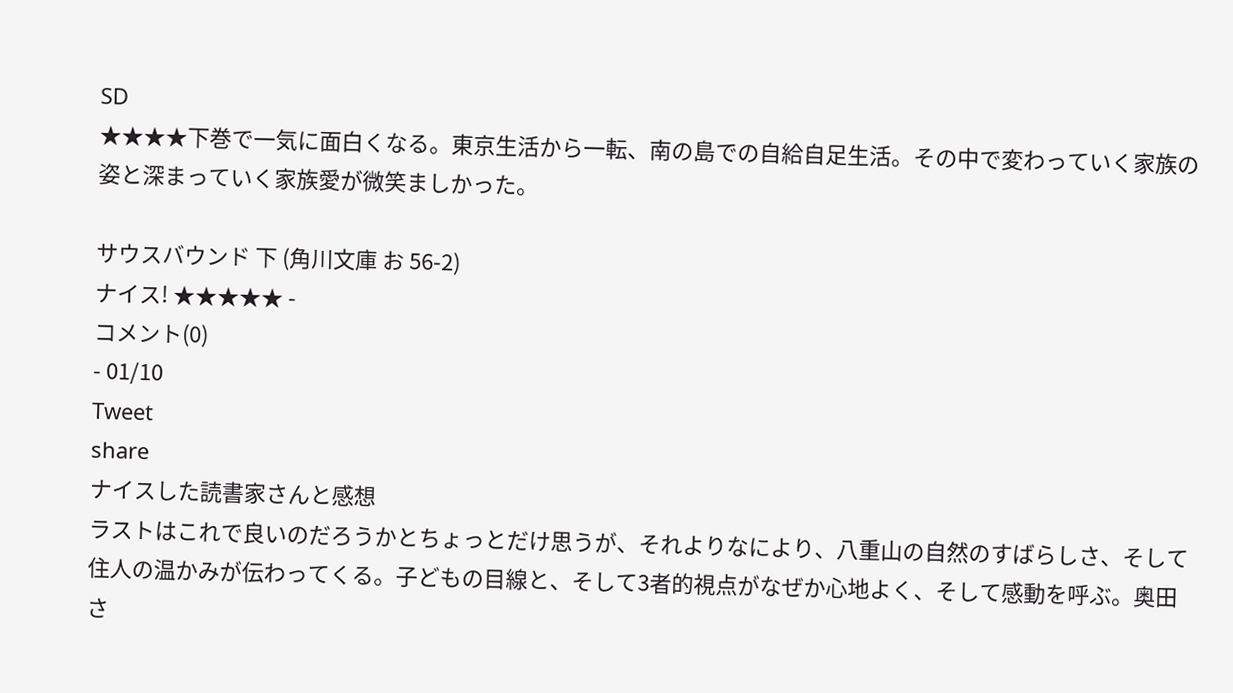SD
★★★★下巻で一気に面白くなる。東京生活から一転、南の島での自給自足生活。その中で変わっていく家族の姿と深まっていく家族愛が微笑ましかった。

サウスバウンド 下 (角川文庫 お 56-2)
ナイス! ★★★★★ -
コメント(0)
- 01/10
Tweet
share
ナイスした読書家さんと感想
ラストはこれで良いのだろうかとちょっとだけ思うが、それよりなにより、八重山の自然のすばらしさ、そして住人の温かみが伝わってくる。子どもの目線と、そして3者的視点がなぜか心地よく、そして感動を呼ぶ。奥田さ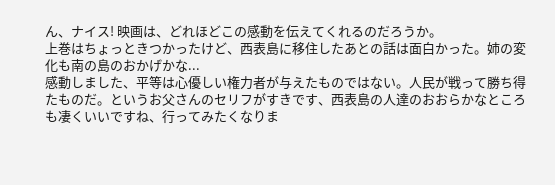ん、ナイス! 映画は、どれほどこの感動を伝えてくれるのだろうか。
上巻はちょっときつかったけど、西表島に移住したあとの話は面白かった。姉の変化も南の島のおかげかな...
感動しました、平等は心優しい権力者が与えたものではない。人民が戦って勝ち得たものだ。というお父さんのセリフがすきです、西表島の人達のおおらかなところも凄くいいですね、行ってみたくなりま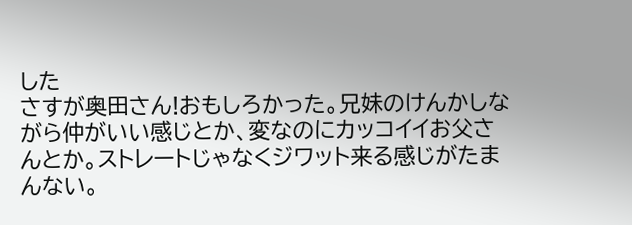した
さすが奥田さん!おもしろかった。兄妹のけんかしながら仲がいい感じとか、変なのにカッコイイお父さんとか。ストレートじゃなくジワット来る感じがたまんない。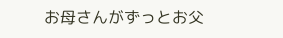お母さんがずっとお父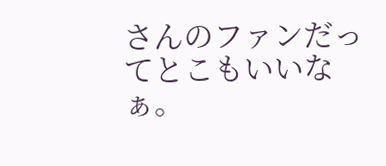さんのファンだってとこもいいなぁ。